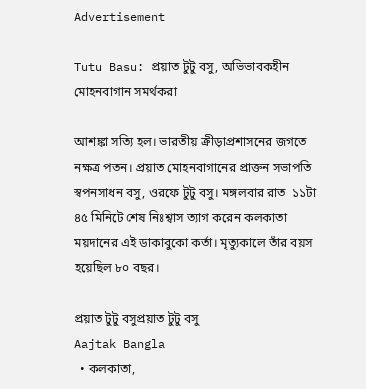Advertisement

Tutu Basu: প্রয়াত টুটু বসু, অভিভাবকহীন মোহনবাগান সমর্থকরা

আশঙ্কা সত্যি হল। ভারতীয় ক্রীড়াপ্রশাসনের জগতে নক্ষত্র পতন। প্রয়াত মোহনবাগানের প্রাক্তন সভাপতি স্বপনসাধন বসু, ওরফে টুটু বসু। মঙ্গলবার রাত  ১১টা ৪৫ মিনিটে শেষ নিঃশ্বাস ত্যাগ করেন কলকাতা ময়দানের এই ডাকাবুকো কর্তা। মৃত্যুকালে তাঁর বয়স হয়েছিল ৮০ বছর।

প্রয়াত টুটু বসুপ্রয়াত টুটু বসু
Aajtak Bangla
  • কলকাতা,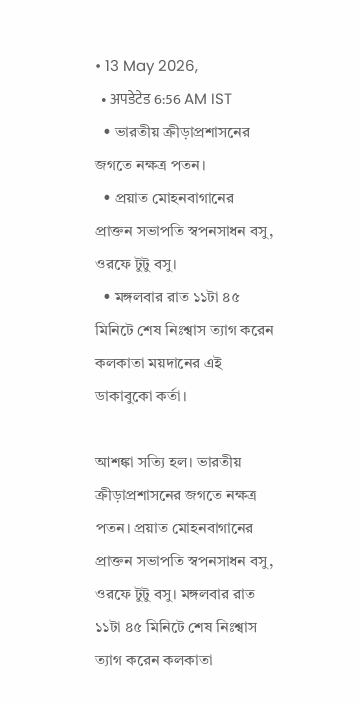• 13 May 2026,
  • अपडेटेड 6:56 AM IST
  • ভারতীয় ক্রীড়াপ্রশাসনের জগতে নক্ষত্র পতন।
  • প্রয়াত মোহনবাগানের প্রাক্তন সভাপতি স্বপনসাধন বসু, ওরফে টুটু বসু।
  • মঙ্গলবার রাত ১১টা ৪৫ মিনিটে শেষ নিঃশ্বাস ত্যাগ করেন কলকাতা ময়দানের এই ডাকাবুকো কর্তা।

আশঙ্কা সত্যি হল। ভারতীয় ক্রীড়াপ্রশাসনের জগতে নক্ষত্র পতন। প্রয়াত মোহনবাগানের প্রাক্তন সভাপতি স্বপনসাধন বসু, ওরফে টুটু বসু। মঙ্গলবার রাত  ১১টা ৪৫ মিনিটে শেষ নিঃশ্বাস ত্যাগ করেন কলকাতা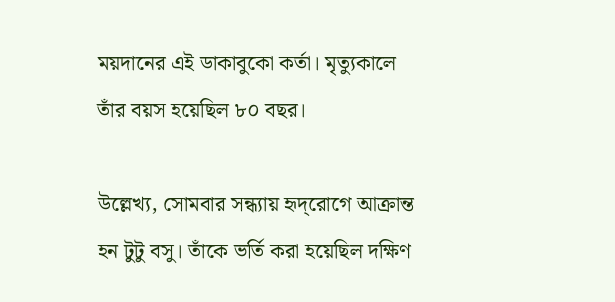ময়দানের এই ডাকাবুকো কর্তা। মৃত্যুকালে তাঁর বয়স হয়েছিল ৮০ বছর।

উল্লেখ্য, সোমবার সন্ধ্যায় হৃদ্‌রোগে আক্রান্ত হন টুটু বসু। তাঁকে ভর্তি করা হয়েছিল দক্ষিণ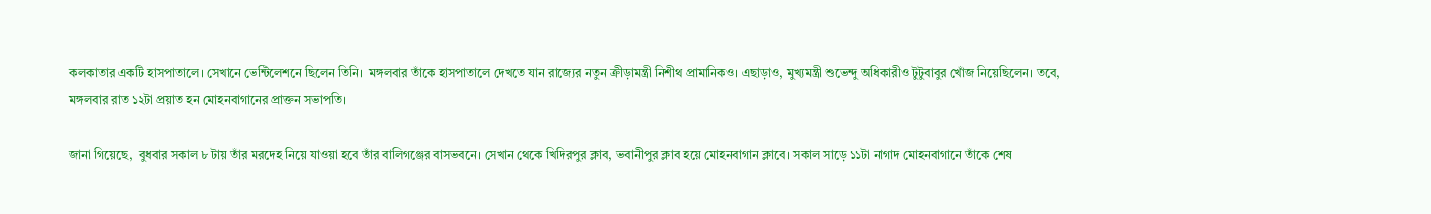কলকাতার একটি হাসপাতালে। সেখানে ভেন্টিলেশনে ছিলেন তিনি।  মঙ্গলবার তাঁকে হাসপাতালে দেখতে যান রাজ্যের নতুন ক্রীড়ামন্ত্রী নিশীথ প্রামানিকও। এছাড়াও, মুখ্যমন্ত্রী শুভেন্দু অধিকারীও টুটুবাবুর খোঁজ নিয়েছিলেন। তবে, মঙ্গলবার রাত ১২টা প্রয়াত হন মোহনবাগানের প্রাক্তন সভাপতি।

জানা গিয়েছে,  বুধবার সকাল ৮ টায় তাঁর মরদেহ নিয়ে যাওয়া হবে তাঁর বালিগঞ্জের বাসভবনে। সেখান থেকে খিদিরপুর ক্লাব, ভবানীপুর ক্লাব হয়ে মোহনবাগান ক্লাবে। সকাল সাড়ে ১১টা নাগাদ মোহনবাগানে তাঁকে শেষ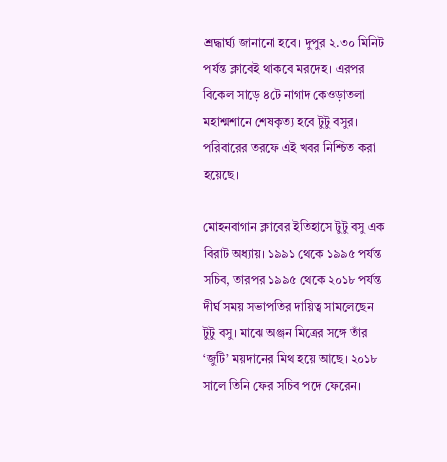শ্রদ্ধার্ঘ্য জানানো হবে। দুপুর ২.৩০ মিনিট পর্যন্ত ক্লাবেই থাকবে মরদেহ। এরপর বিকেল সাড়ে ৪টে নাগাদ কেওড়াতলা মহাশ্মশানে শেষকৃত্য হবে টুটু বসুর। পরিবারের তরফে এই খবর নিশ্চিত করা হয়েছে।

মোহনবাগান ক্লাবের ইতিহাসে টুটু বসু এক বিরাট অধ্যায়। ১৯৯১ থেকে ১৯৯৫ পর্যন্ত সচিব, তারপর ১৯৯৫ থেকে ২০১৮ পর্যন্ত দীর্ঘ সময় সভাপতির দায়িত্ব সামলেছেন টুটু বসু। মাঝে অঞ্জন মিত্রের সঙ্গে তাঁর ‘জুটি’ ময়দানের মিথ হয়ে আছে। ২০১৮ সালে তিনি ফের সচিব পদে ফেরেন।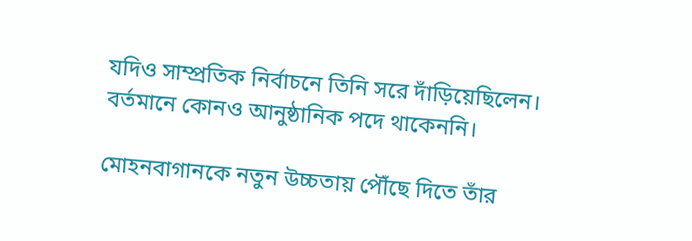যদিও সাম্প্রতিক নির্বাচনে তিনি সরে দাঁড়িয়েছিলেন। বর্তমানে কোনও আনুষ্ঠানিক পদে থাকেননি।

মোহনবাগানকে নতুন উচ্চতায় পৌঁছে দিতে তাঁর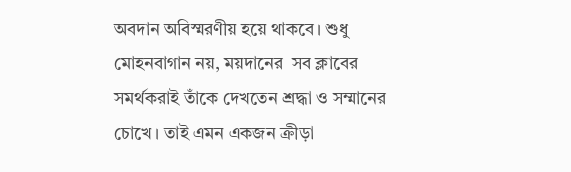অবদান অবিস্মরণীয় হয়ে থাকবে। শুধু মোহনবাগান নয়, ময়দানের  সব ক্লাবের সমর্থকরাই তাঁকে দেখতেন শ্রদ্ধা ও সম্মানের চোখে। তাই এমন একজন ক্রীড়া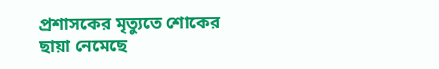প্রশাসকের মৃত্যুতে শোকের ছায়া নেমেছে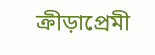ক্রীড়াপ্রেমী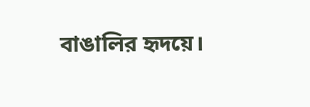বাঙালির হৃদয়ে।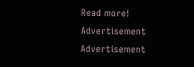Read more!
Advertisement
Advertisement